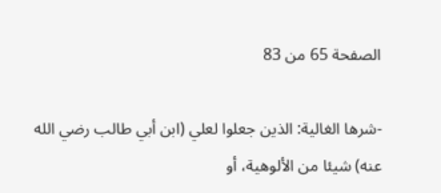الصفحة 65 من 83

-شرها الغالية: الذين جعلوا لعلي (ابن أبي طالب رضي الله عنه) شيئا من الألوهية، أو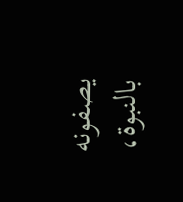يصفونه بالنبوة،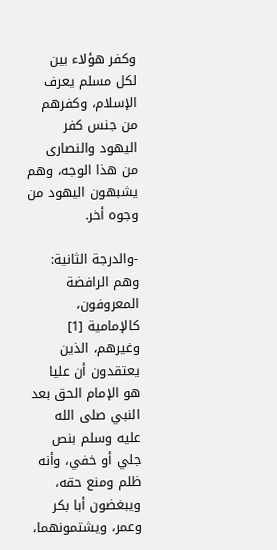وكفر هؤلاء بين لكل مسلم يعرف الإسلام، وكفرهم من جنس كفر اليهود والنصارى من هذا الوجه، وهم يشبهون اليهود من وجوه أخر.

-والدرجة الثانية: وهم الرافضة المعروفون، كالإمامية [1] وغيرهم، الذين يعتقدون أن عليا هو الإمام الحق بعد النبي صلى الله عليه وسلم بنص جلي أو خفي، وأنه ظلم ومنع حقه، ويبغضون أبا بكر وعمر، ويشتمونهما،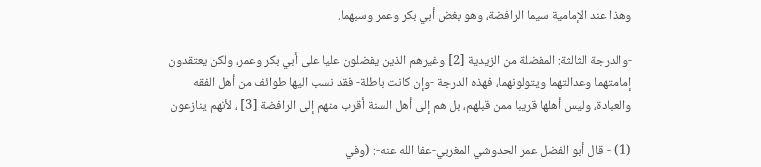وهذا عند الإمامية سيما الرافضة، وهو بغض أبي بكر وعمر وسبهما.

-والدرجة الثالثة: المفضلة من الزيدية [2] وغيرهم الذين يفضلون عليا على أبي بكر وعمر، ولكن يعتقدون إمامتهما وعدالتهما ويتولونهما، فهذه الدرجة -وإن كانت باطلة- فقد نسب اليها طوائف من أهل الفقه والعبادة، وليس أهلها قريبا ممن قبلهم، بل هم إلى أهل السنة أقرب منهم إلى الرافضة [3] ، لأنهم ينازعون

(1) - قال أبو الفضل عمر الحدوشي المغربي-عفا الله عنه-: (وفي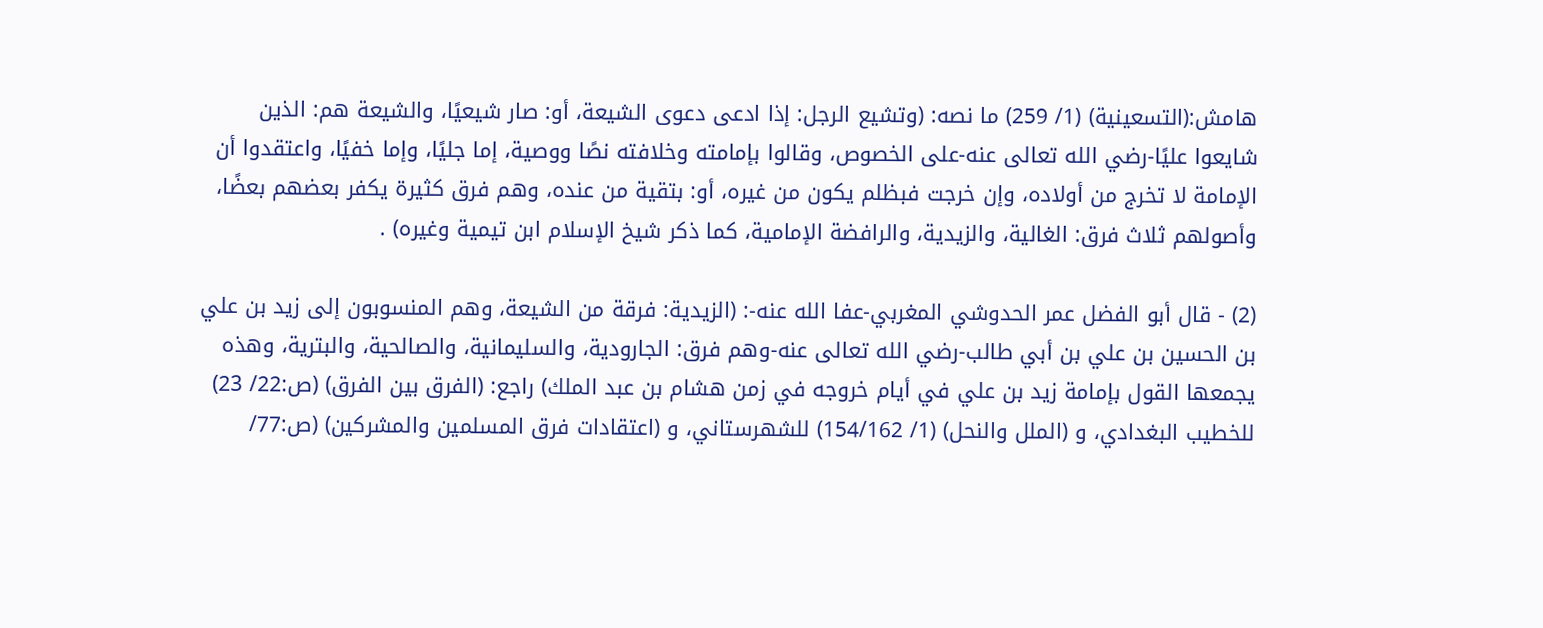هامش:(التسعينية) (1/ 259) ما نصه: (وتشيع الرجل: إذا ادعى دعوى الشيعة، أو: صار شيعيًا، والشيعة هم: الذين شايعوا عليًا-رضي الله تعالى عنه-على الخصوص، وقالوا بإمامته وخلافته نصًا ووصية، إما جليًا، وإما خفيًا، واعتقدوا أن الإمامة لا تخرج من أولاده، وإن خرجت فبظلم يكون من غيره، أو: بتقية من عنده، وهم فرق كثيرة يكفر بعضهم بعضًا، وأصولهم ثلاث فرق: الغالية، والزيدية، والرافضة الإمامية، كما ذكر شيخ الإسلام ابن تيمية وغيره) .

(2) - قال أبو الفضل عمر الحدوشي المغربي-عفا الله عنه-: (الزيدية: فرقة من الشيعة، وهم المنسوبون إلى زيد بن علي بن الحسين بن علي بن أبي طالب-رضي الله تعالى عنه-وهم فرق: الجارودية، والسليمانية، والصالحية، والبترية، وهذه يجمعها القول بإمامة زيد بن علي في أيام خروجه في زمن هشام بن عبد الملك) راجع: (الفرق بين الفرق) (ص:22/ 23) للخطيب البغدادي، و (الملل والنحل) (1/ 154/162) للشهرستاني، و (اعتقادات فرق المسلمين والمشركين) (ص:77/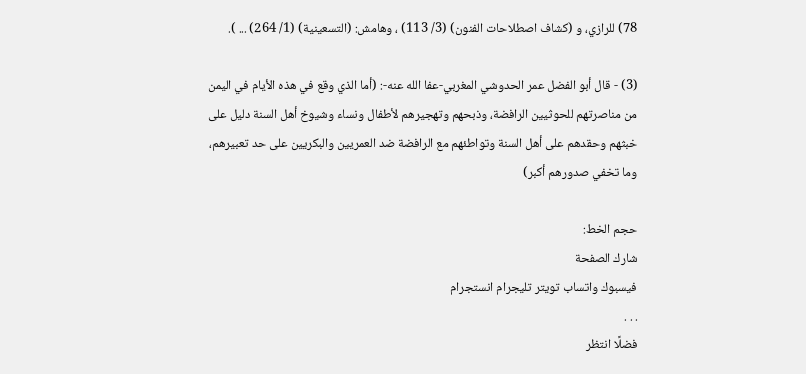78) للرازي، و (كشاف اصطلاحات الفنون) (3/ 113) ، وهامش: (التسعينية) (1/ 264) ... ).

(3) - قال أبو الفضل عمر الحدوشي المغربي-عفا الله عنه-: (أما الذي وقع في هذه الأيام في اليمن من مناصرتهم للحوثيين الرافضة، وذبحهم وتهجيرهم لأطفال ونساء وشيوخ أهل السنة دليل على خبثهم وحقدهم على أهل السنة وتواطئهم مع الرافضة ضد العمريين والبكريين على حد تعبيرهم، وما تخفي صدورهم أكبر)

حجم الخط:
شارك الصفحة
فيسبوك واتساب تويتر تليجرام انستجرام
. . .
فضلًا انتظر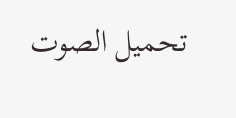تحميل الصوت